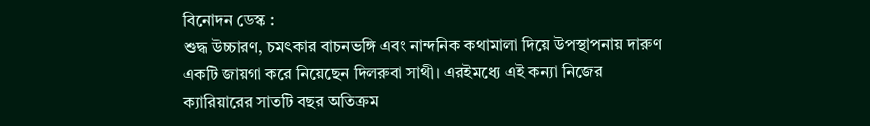বিনোদন ডেস্ক :
শুদ্ধ উচ্চারণ, চমৎকার বাচনভঙ্গি এবং নান্দনিক কথামালা দিয়ে উপস্থাপনায় দারুণ একটি জায়গা করে নিয়েছেন দিলরুবা সাথী। এরইমধ্যে এই কন্যা নিজের ক্যারিয়ারের সাতটি বছর অতিক্রম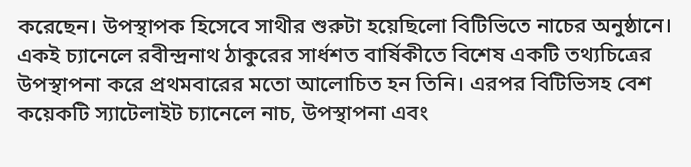করেছেন। উপস্থাপক হিসেবে সাথীর শুরুটা হয়েছিলো বিটিভিতে নাচের অনুষ্ঠানে। একই চ্যানেলে রবীন্দ্রনাথ ঠাকুরের সার্ধশত বার্ষিকীতে বিশেষ একটি তথ্যচিত্রের উপস্থাপনা করে প্রথমবারের মতো আলোচিত হন তিনি। এরপর বিটিভিসহ বেশ কয়েকটি স্যাটেলাইট চ্যানেলে নাচ, উপস্থাপনা এবং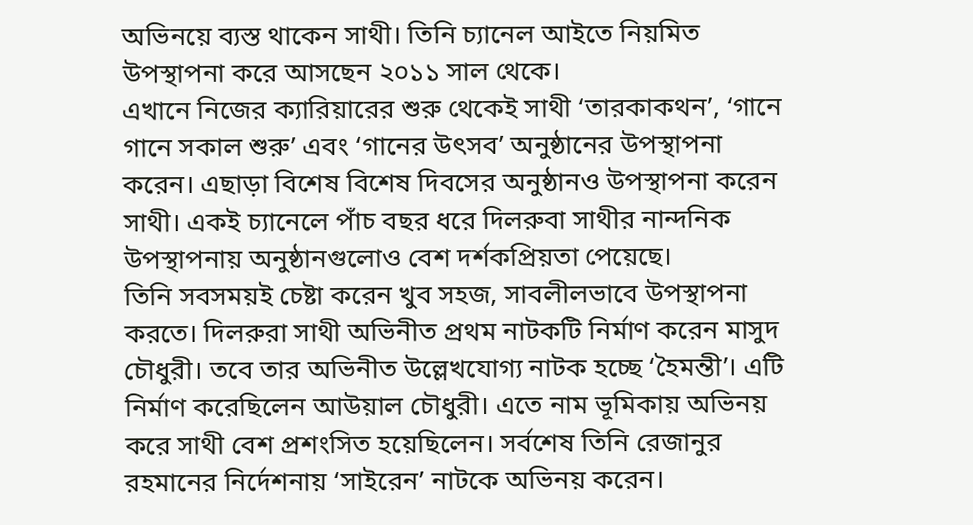অভিনয়ে ব্যস্ত থাকেন সাথী। তিনি চ্যানেল আইতে নিয়মিত উপস্থাপনা করে আসছেন ২০১১ সাল থেকে।
এখানে নিজের ক্যারিয়ারের শুরু থেকেই সাথী ‘তারকাকথন’, ‘গানে গানে সকাল শুরু’ এবং ‘গানের উৎসব’ অনুষ্ঠানের উপস্থাপনা করেন। এছাড়া বিশেষ বিশেষ দিবসের অনুষ্ঠানও উপস্থাপনা করেন সাথী। একই চ্যানেলে পাঁচ বছর ধরে দিলরুবা সাথীর নান্দনিক উপস্থাপনায় অনুষ্ঠানগুলোও বেশ দর্শকপ্রিয়তা পেয়েছে।
তিনি সবসময়ই চেষ্টা করেন খুব সহজ, সাবলীলভাবে উপস্থাপনা করতে। দিলরুরা সাথী অভিনীত প্রথম নাটকটি নির্মাণ করেন মাসুদ চৌধুরী। তবে তার অভিনীত উল্লেখযোগ্য নাটক হচ্ছে ‘হৈমন্তী’। এটি নির্মাণ করেছিলেন আউয়াল চৌধুরী। এতে নাম ভূমিকায় অভিনয় করে সাথী বেশ প্রশংসিত হয়েছিলেন। সর্বশেষ তিনি রেজানুর রহমানের নির্দেশনায় ‘সাইরেন’ নাটকে অভিনয় করেন।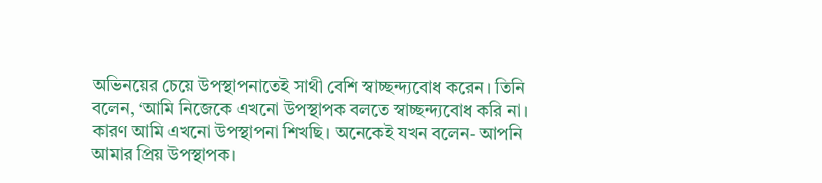অভিনয়ের চেয়ে উপস্থাপনাতেই সাথী বেশি স্বাচ্ছন্দ্যবোধ করেন। তিনি বলেন, ‘আমি নিজেকে এখনো উপস্থাপক বলতে স্বাচ্ছন্দ্যবোধ করি না।
কারণ আমি এখনো উপস্থাপনা শিখছি। অনেকেই যখন বলেন- আপনি আমার প্রিয় উপস্থাপক।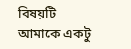বিষয়টি আমাকে একটু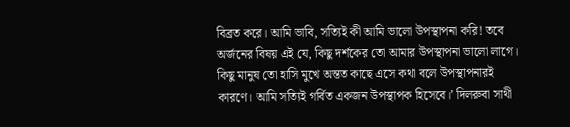বিব্রত করে। আমি ভাবি, সত্যিই কী আমি ভালো উপস্থাপনা করি! তবে অর্জনের বিষয় এই যে, কিছু দর্শকের তো আমার উপস্থাপনা ভালো লাগে। কিছু মানুষ তো হাসি মুখে অন্তত কাছে এসে কথা বলে উপস্থাপনারই কারণে। আমি সত্যিই গর্বিত একজন উপস্থাপক হিসেবে।’ দিলরুবা সাথী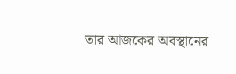তার আজকের অবস্থানের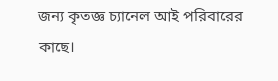জন্য কৃতজ্ঞ চ্যানেল আই পরিবারের কাছে।